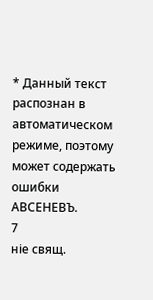* Данный текст распознан в автоматическом режиме, поэтому может содержать ошибки
АВСЕНЕВЪ.
7
ніе свящ.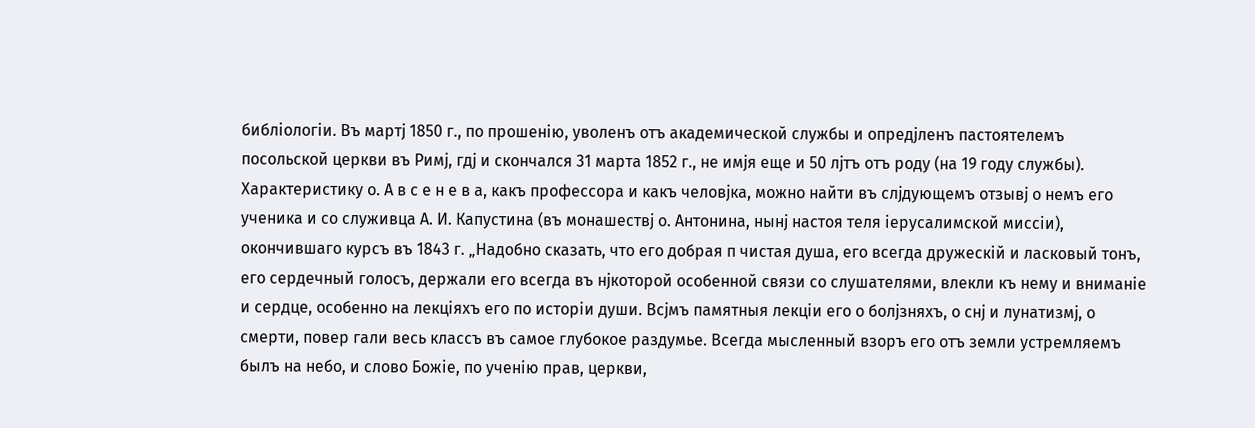библіологіи. Въ мартј 1850 г., по прошенію, уволенъ отъ академической службы и опредјленъ пастоятелемъ посольской церкви въ Римј, гдј и скончался 31 марта 1852 г., не имјя еще и 50 лјтъ отъ роду (на 19 году службы). Характеристику о. А в с е н е в а, какъ профессора и какъ человјка, можно найти въ слјдующемъ отзывј о немъ его ученика и со служивца А. И. Капустина (въ монашествј о. Антонина, нынј настоя теля іерусалимской миссіи), окончившаго курсъ въ 1843 г. „Надобно сказать, что его добрая п чистая душа, его всегда дружескій и ласковый тонъ, его сердечный голосъ, держали его всегда въ нјкоторой особенной связи со слушателями, влекли къ нему и вниманіе и сердце, особенно на лекціяхъ его по исторіи души. Всјмъ памятныя лекціи его о болјзняхъ, о снј и лунатизмј, о смерти, повер гали весь классъ въ самое глубокое раздумье. Всегда мысленный взоръ его отъ земли устремляемъ былъ на небо, и слово Божіе, по ученію прав, церкви,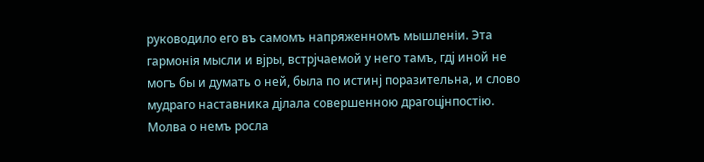руководило его въ самомъ напряженномъ мышленіи. Эта гармонія мысли и вјры, встрјчаемой у него тамъ, гдј иной не могъ бы и думать о ней, была по истинј поразительна, и слово мудраго наставника дјлала совершенною драгоцјнпостію. Молва о немъ росла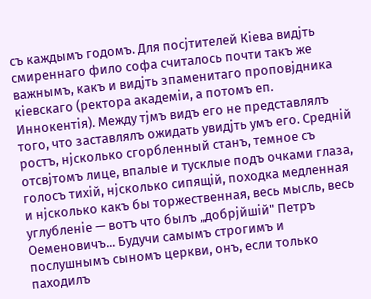съ каждымъ годомъ. Для посјтителей Кіева видјть смиреннаго фило софа считалось почти такъ же важнымъ, какъ и видјть зпаменитаго проповјдника кіевскаго (ректора академіи, а потомъ еп. Иннокентія). Между тјмъ видъ его не представлялъ того, что заставлялъ ожидать увидјть умъ его. Средній ростъ, нјсколько сгорбленный станъ, темное съ отсвјтомъ лице, впалые и тусклые подъ очками глаза, голосъ тихій, нјсколько сипящій, походка медленная и нјсколько какъ бы торжественная, весь мысль, весь углубленіе — вотъ что былъ „добрјйшій" Петръ Оеменовичъ... Будучи самымъ строгимъ и послушнымъ сыномъ церкви, онъ, если только паходилъ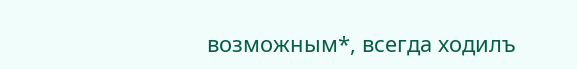возможным*, всегда ходилъ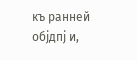къ ранней објдпј и,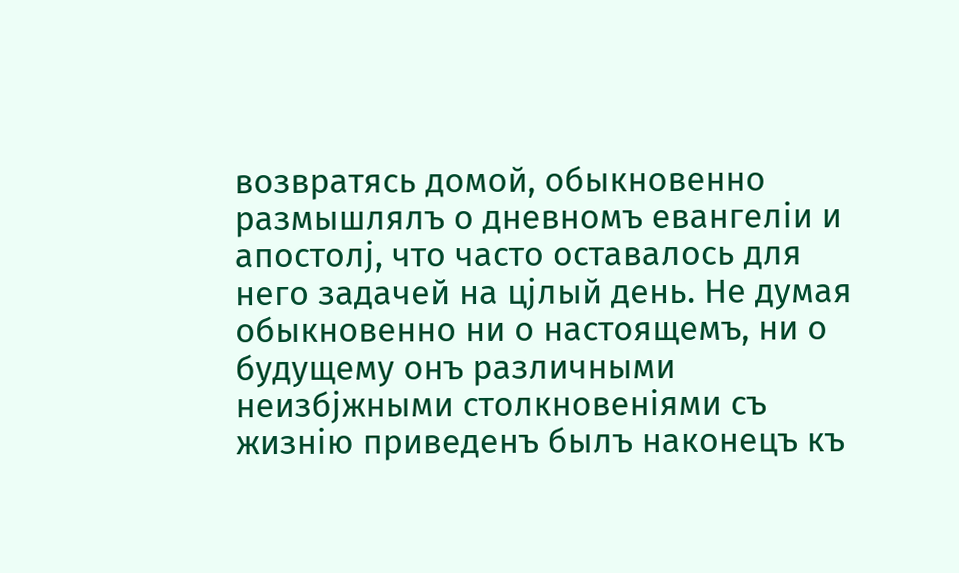возвратясь домой, обыкновенно размышлялъ о дневномъ евангеліи и апостолј, что часто оставалось для него задачей на цјлый день. Не думая обыкновенно ни о настоящемъ, ни о будущему онъ различными неизбјжными столкновеніями съ жизнію приведенъ былъ наконецъ къ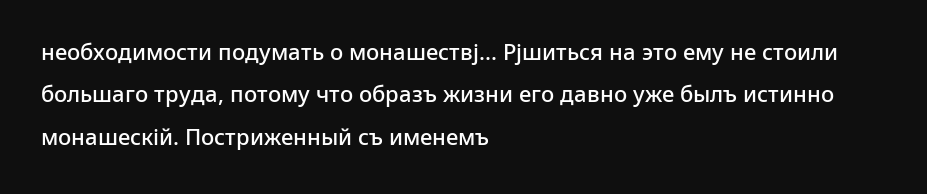необходимости подумать о монашествј... Рјшиться на это ему не стоили большаго труда, потому что образъ жизни его давно уже былъ истинно монашескій. Постриженный съ именемъ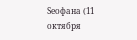Ѕеофана (11 октября